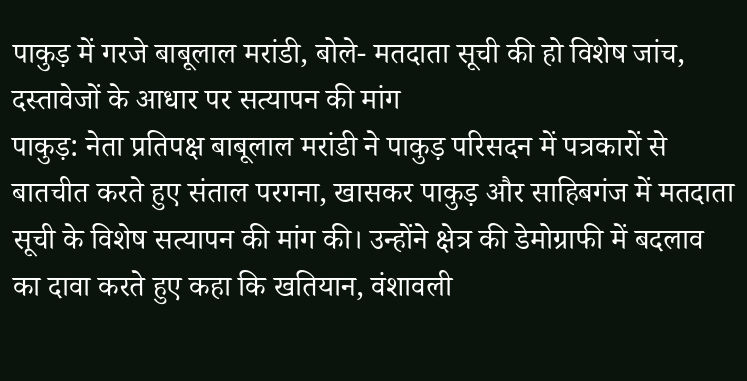पाकुड़ में गरजे बाबूलाल मरांडी, बोले- मतदाता सूची की हो विशेष जांच, दस्तावेजों के आधार पर सत्यापन की मांग
पाकुड़: नेता प्रतिपक्ष बाबूलाल मरांडी ने पाकुड़ परिसदन में पत्रकारों से बातचीत करते हुए संताल परगना, खासकर पाकुड़ और साहिबगंज में मतदाता सूची के विशेष सत्यापन की मांग की। उन्होंने क्षेत्र की डेमोग्राफी में बदलाव का दावा करते हुए कहा कि खतियान, वंशावली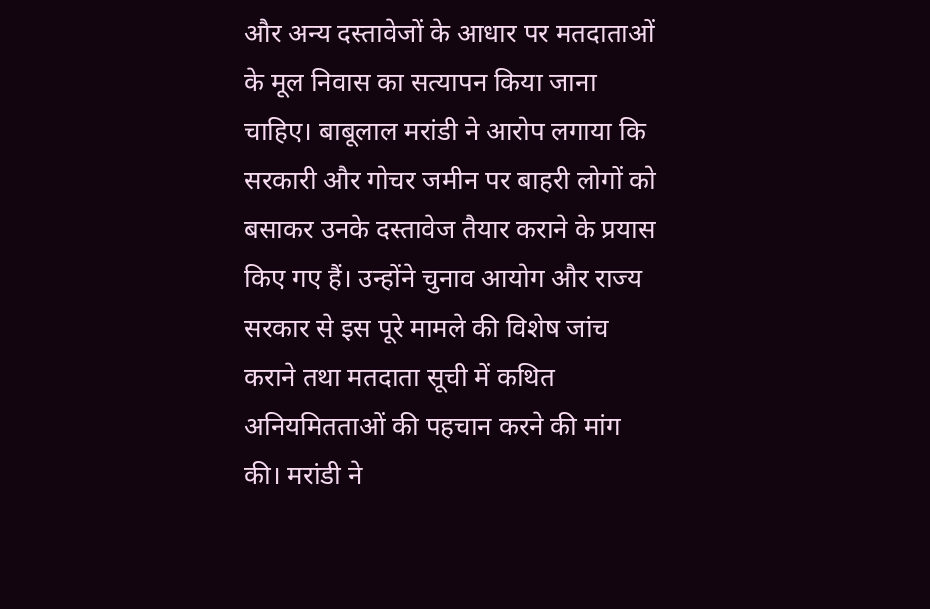और अन्य दस्तावेजों के आधार पर मतदाताओं के मूल निवास का सत्यापन किया जाना चाहिए। बाबूलाल मरांडी ने आरोप लगाया कि सरकारी और गोचर जमीन पर बाहरी लोगों को बसाकर उनके दस्तावेज तैयार कराने के प्रयास किए गए हैं। उन्होंने चुनाव आयोग और राज्य सरकार से इस पूरे मामले की विशेष जांच कराने तथा मतदाता सूची में कथित अनियमितताओं की पहचान करने की मांग की। मरांडी ने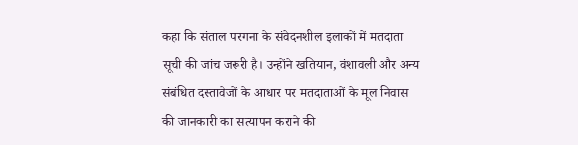कहा कि संताल परगना के संवेदनशील इलाकों में मतदाता सूची की जांच जरूरी है। उन्होंने खतियान, वंशावली और अन्य संबंधित दस्तावेजों के आधार पर मतदाताओं के मूल निवास की जानकारी का सत्यापन कराने की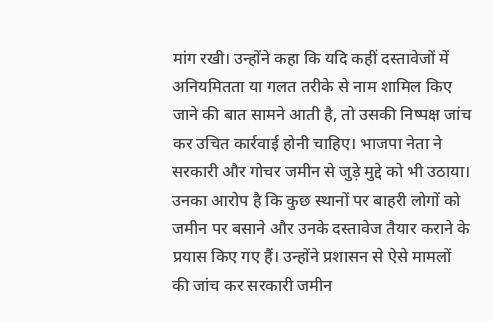मांग रखी। उन्होंने कहा कि यदि कहीं दस्तावेजों में अनियमितता या गलत तरीके से नाम शामिल किए जाने की बात सामने आती है, तो उसकी निष्पक्ष जांच कर उचित कार्रवाई होनी चाहिए। भाजपा नेता ने सरकारी और गोचर जमीन से जुड़े मुद्दे को भी उठाया। उनका आरोप है कि कुछ स्थानों पर बाहरी लोगों को जमीन पर बसाने और उनके दस्तावेज तैयार कराने के प्रयास किए गए हैं। उन्होंने प्रशासन से ऐसे मामलों की जांच कर सरकारी जमीन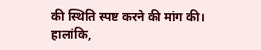की स्थिति स्पष्ट करने की मांग की। हालांकि,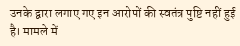उनके द्वारा लगाए गए इन आरोपों की स्वतंत्र पुष्टि नहीं हुई है। मामले में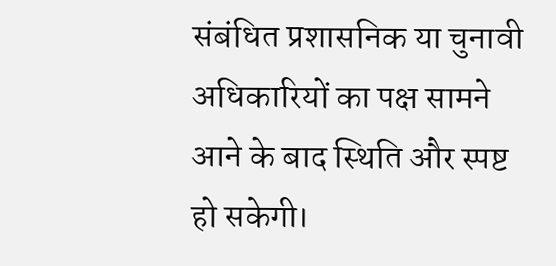संबंधित प्रशासनिक या चुनावी अधिकारियों का पक्ष सामने आने के बाद स्थिति और स्पष्ट हो सकेगी।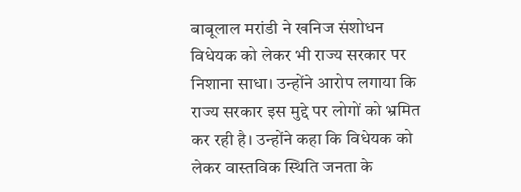बाबूलाल मरांडी ने खनिज संशोधन विधेयक को लेकर भी राज्य सरकार पर निशाना साधा। उन्होंने आरोप लगाया कि राज्य सरकार इस मुद्दे पर लोगों को भ्रमित कर रही है। उन्होंने कहा कि विधेयक को लेकर वास्तविक स्थिति जनता के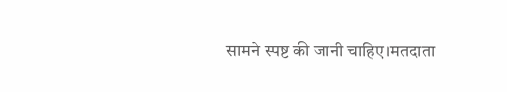सामने स्पष्ट की जानी चाहिए।मतदाता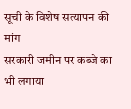सूची के विशेष सत्यापन की मांग
सरकारी जमीन पर कब्जे का भी लगाया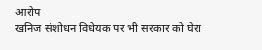आरोप
खनिज संशोधन विधेयक पर भी सरकार को घेरा